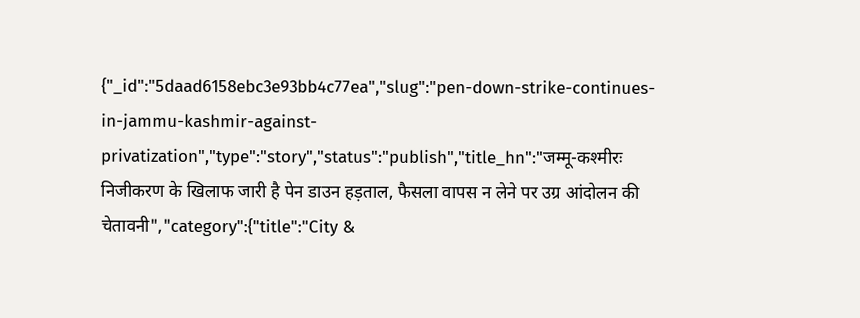{"_id":"5daad6158ebc3e93bb4c77ea","slug":"pen-down-strike-continues-in-jammu-kashmir-against-privatization","type":"story","status":"publish","title_hn":"जम्मू-कश्मीरः निजीकरण के खिलाफ जारी है पेन डाउन हड़ताल, फैसला वापस न लेने पर उग्र आंदोलन की चेतावनी","category":{"title":"City &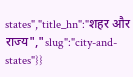states","title_hn":"शहर और राज्य","slug":"city-and-states"}}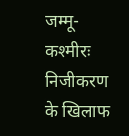जम्मू-कश्मीरः निजीकरण के खिलाफ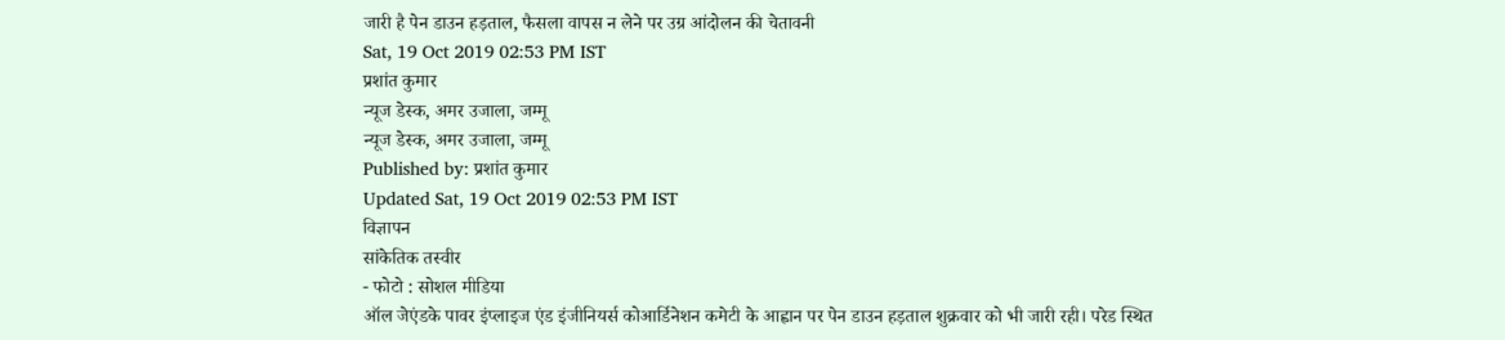जारी है पेन डाउन हड़ताल, फैसला वापस न लेने पर उग्र आंदोलन की चेतावनी
Sat, 19 Oct 2019 02:53 PM IST
प्रशांत कुमार
न्यूज डेस्क, अमर उजाला, जम्मू
न्यूज डेस्क, अमर उजाला, जम्मू
Published by: प्रशांत कुमार
Updated Sat, 19 Oct 2019 02:53 PM IST
विज्ञापन
सांकेतिक तस्वीर
- फोटो : सोशल मीडिया
ऑल जेएंडके पावर इंप्लाइज एंड इंजीनियर्स कोआर्डिनेशन कमेटी के आह्वान पर पेन डाउन हड़ताल शुक्रवार को भी जारी रही। परेड स्थित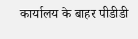कार्यालय के बाहर पीडीडी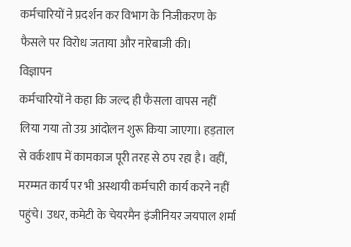कर्मचारियों ने प्रदर्शन कर विभाग के निजीकरण के फैसले पर विरोध जताया और नारेबाजी की।
विज्ञापन
कर्मचारियों ने कहा कि जल्द ही फैसला वापस नहीं लिया गया तो उग्र आंदोलन शुरू किया जाएगा। हड़ताल से वर्कशाप में कामकाज पूरी तरह से ठप रहा है। वहीं, मरम्मत कार्य पर भी अस्थायी कर्मचारी कार्य करने नहीं पहुंचे। उधर, कमेटी के चेयरमैन इंजीनियर जयपाल शर्मा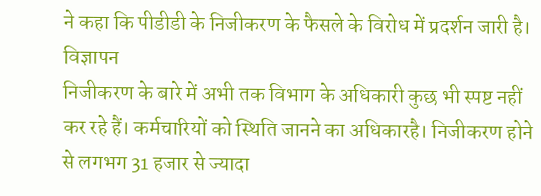ने कहा कि पीडीडी के निजीकरण के फैसले के विरोध में प्रदर्शन जारी है।
विज्ञापन
निजीकरण के बारे में अभी तक विभाग के अधिकारी कुछ भी स्पष्ट नहीं कर रहे हैं। कर्मचारियों को स्थिति जानने का अधिकारहै। निजीकरण होने से लगभग 31 हजार से ज्यादा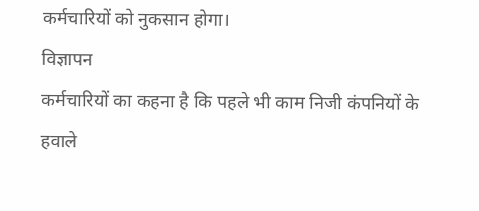कर्मचारियों को नुकसान होगा।
विज्ञापन
कर्मचारियों का कहना है कि पहले भी काम निजी कंपनियों के हवाले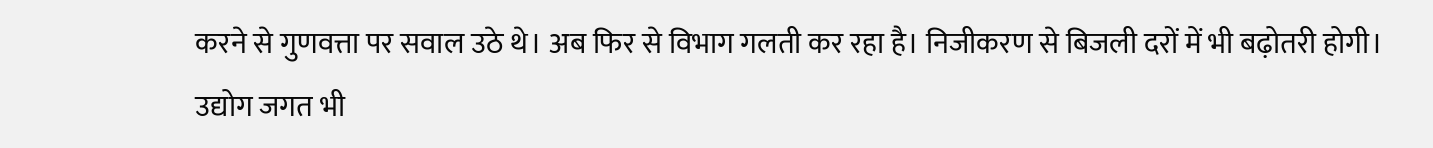करने से गुणवत्ता पर सवाल उठे थे। अब फिर से विभाग गलती कर रहा है। निजीकरण से बिजली दरों में भी बढ़ोतरी होगी। उद्योग जगत भी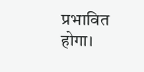प्रभावित होगा।